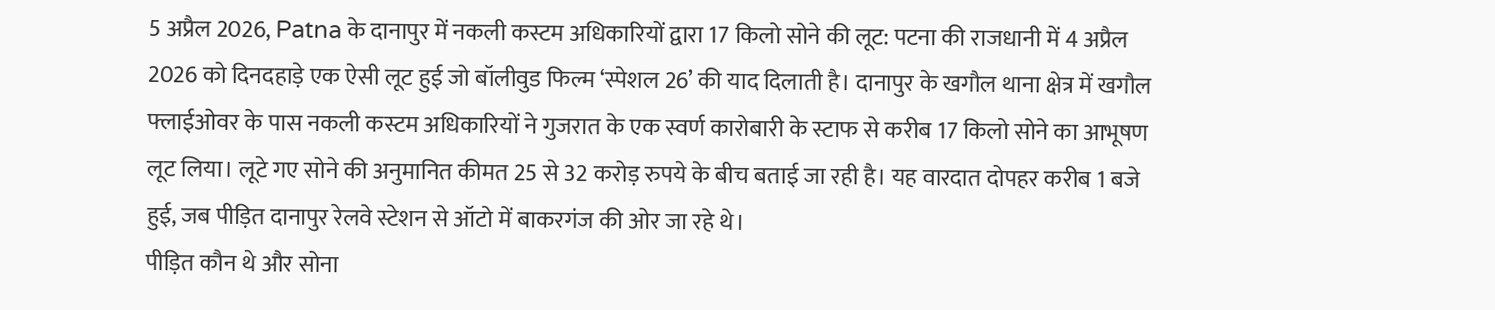5 अप्रैल 2026, Patna के दानापुर में नकली कस्टम अधिकारियों द्वारा 17 किलो सोने की लूट: पटना की राजधानी में 4 अप्रैल 2026 को दिनदहाड़े एक ऐसी लूट हुई जो बॉलीवुड फिल्म ‘स्पेशल 26’ की याद दिलाती है। दानापुर के खगौल थाना क्षेत्र में खगौल फ्लाईओवर के पास नकली कस्टम अधिकारियों ने गुजरात के एक स्वर्ण कारोबारी के स्टाफ से करीब 17 किलो सोने का आभूषण लूट लिया। लूटे गए सोने की अनुमानित कीमत 25 से 32 करोड़ रुपये के बीच बताई जा रही है। यह वारदात दोपहर करीब 1 बजे हुई, जब पीड़ित दानापुर रेलवे स्टेशन से ऑटो में बाकरगंज की ओर जा रहे थे।
पीड़ित कौन थे और सोना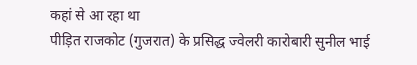कहां से आ रहा था
पीड़ित राजकोट (गुजरात) के प्रसिद्ध ज्वेलरी कारोबारी सुनील भाई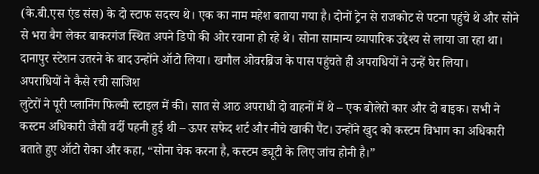(के.बी.एस एंड संस) के दो स्टाफ सदस्य थे। एक का नाम महेश बताया गया है। दोनों ट्रेन से राजकोट से पटना पहुंचे थे और सोने से भरा बैग लेकर बाकरगंज स्थित अपने डिपो की ओर रवाना हो रहे थे। सोना सामान्य व्यापारिक उद्देश्य से लाया जा रहा था। दानापुर स्टेशन उतरने के बाद उन्होंने ऑटो लिया। खगौल ओवरब्रिज के पास पहुंचते ही अपराधियों ने उन्हें घेर लिया।
अपराधियों ने कैसे रची साजिश
लुटेरों ने पूरी प्लानिंग फिल्मी स्टाइल में की। सात से आठ अपराधी दो वाहनों में थे – एक बोलेरो कार और दो बाइक। सभी ने कस्टम अधिकारी जैसी वर्दी पहनी हुई थी – ऊपर सफेद शर्ट और नीचे खाकी पैंट। उन्होंने खुद को कस्टम विभाग का अधिकारी बताते हुए ऑटो रोका और कहा, “सोना चेक करना है, कस्टम ड्यूटी के लिए जांच होनी है।”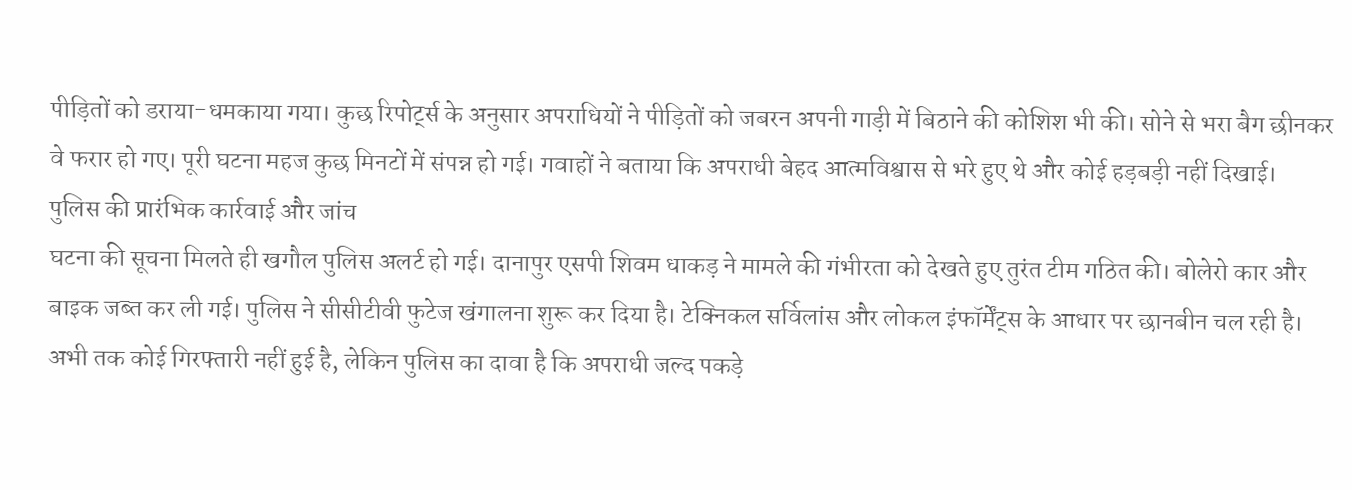पीड़ितों को डराया-धमकाया गया। कुछ रिपोर्ट्स के अनुसार अपराधियों ने पीड़ितों को जबरन अपनी गाड़ी में बिठाने की कोशिश भी की। सोने से भरा बैग छीनकर वे फरार हो गए। पूरी घटना महज कुछ मिनटों में संपन्न हो गई। गवाहों ने बताया कि अपराधी बेहद आत्मविश्वास से भरे हुए थे और कोई हड़बड़ी नहीं दिखाई।
पुलिस की प्रारंभिक कार्रवाई और जांच
घटना की सूचना मिलते ही खगौल पुलिस अलर्ट हो गई। दानापुर एसपी शिवम धाकड़ ने मामले की गंभीरता को देखते हुए तुरंत टीम गठित की। बोलेरो कार और बाइक जब्त कर ली गई। पुलिस ने सीसीटीवी फुटेज खंगालना शुरू कर दिया है। टेक्निकल सर्विलांस और लोकल इंफॉर्मेंट्स के आधार पर छानबीन चल रही है।
अभी तक कोई गिरफ्तारी नहीं हुई है, लेकिन पुलिस का दावा है कि अपराधी जल्द पकड़े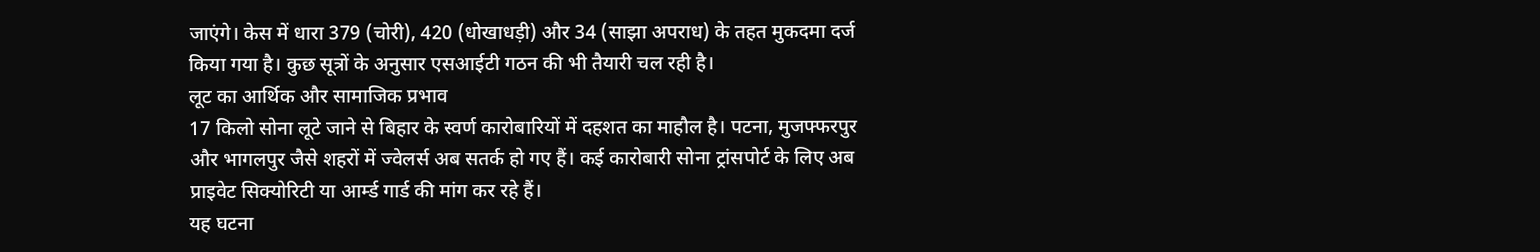जाएंगे। केस में धारा 379 (चोरी), 420 (धोखाधड़ी) और 34 (साझा अपराध) के तहत मुकदमा दर्ज किया गया है। कुछ सूत्रों के अनुसार एसआईटी गठन की भी तैयारी चल रही है।
लूट का आर्थिक और सामाजिक प्रभाव
17 किलो सोना लूटे जाने से बिहार के स्वर्ण कारोबारियों में दहशत का माहौल है। पटना, मुजफ्फरपुर और भागलपुर जैसे शहरों में ज्वेलर्स अब सतर्क हो गए हैं। कई कारोबारी सोना ट्रांसपोर्ट के लिए अब प्राइवेट सिक्योरिटी या आर्म्ड गार्ड की मांग कर रहे हैं।
यह घटना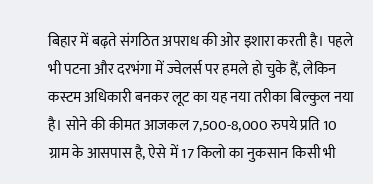बिहार में बढ़ते संगठित अपराध की ओर इशारा करती है। पहले भी पटना और दरभंगा में ज्वेलर्स पर हमले हो चुके हैं, लेकिन कस्टम अधिकारी बनकर लूट का यह नया तरीका बिल्कुल नया है। सोने की कीमत आजकल 7,500-8,000 रुपये प्रति 10 ग्राम के आसपास है, ऐसे में 17 किलो का नुकसान किसी भी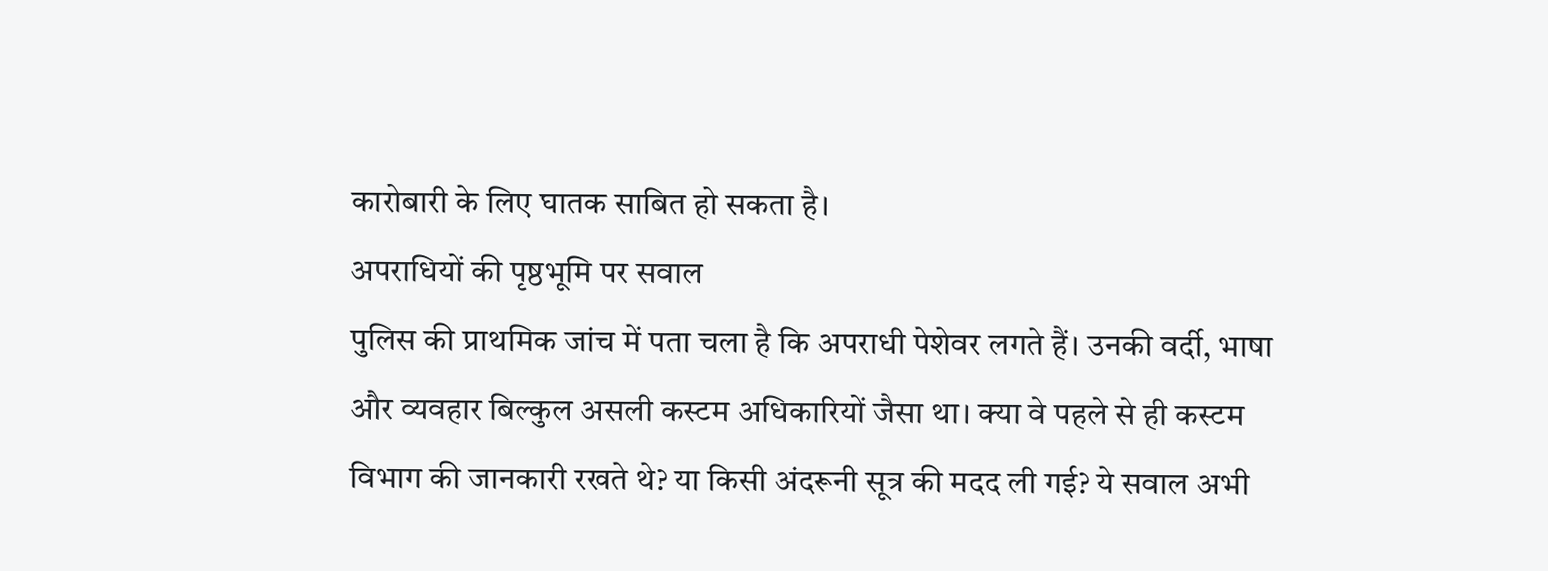कारोबारी के लिए घातक साबित हो सकता है।
अपराधियों की पृष्ठभूमि पर सवाल
पुलिस की प्राथमिक जांच में पता चला है कि अपराधी पेशेवर लगते हैं। उनकी वर्दी, भाषा और व्यवहार बिल्कुल असली कस्टम अधिकारियों जैसा था। क्या वे पहले से ही कस्टम विभाग की जानकारी रखते थे? या किसी अंदरूनी सूत्र की मदद ली गई? ये सवाल अभी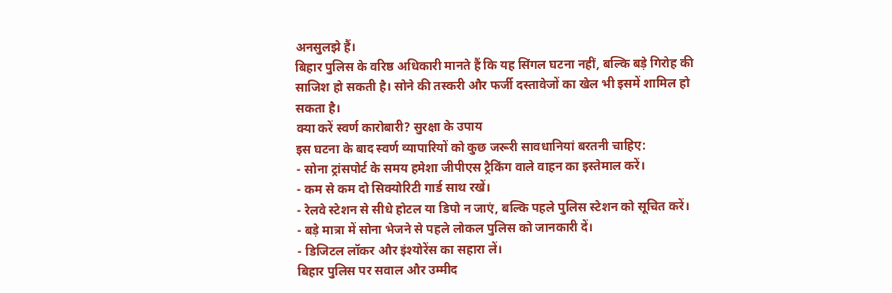अनसुलझे हैं।
बिहार पुलिस के वरिष्ठ अधिकारी मानते हैं कि यह सिंगल घटना नहीं, बल्कि बड़े गिरोह की साजिश हो सकती है। सोने की तस्करी और फर्जी दस्तावेजों का खेल भी इसमें शामिल हो सकता है।
क्या करें स्वर्ण कारोबारी? सुरक्षा के उपाय
इस घटना के बाद स्वर्ण व्यापारियों को कुछ जरूरी सावधानियां बरतनी चाहिए:
- सोना ट्रांसपोर्ट के समय हमेशा जीपीएस ट्रैकिंग वाले वाहन का इस्तेमाल करें।
- कम से कम दो सिक्योरिटी गार्ड साथ रखें।
- रेलवे स्टेशन से सीधे होटल या डिपो न जाएं, बल्कि पहले पुलिस स्टेशन को सूचित करें।
- बड़े मात्रा में सोना भेजने से पहले लोकल पुलिस को जानकारी दें।
- डिजिटल लॉकर और इंश्योरेंस का सहारा लें।
बिहार पुलिस पर सवाल और उम्मीद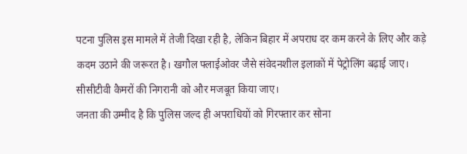पटना पुलिस इस मामले में तेजी दिखा रही है, लेकिन बिहार में अपराध दर कम करने के लिए और कड़े कदम उठाने की जरूरत है। खगौल फ्लाईओवर जैसे संवेदनशील इलाकों में पेट्रोलिंग बढ़ाई जाए। सीसीटीवी कैमरों की निगरानी को और मजबूत किया जाए।
जनता की उम्मीद है कि पुलिस जल्द ही अपराधियों को गिरफ्तार कर सोना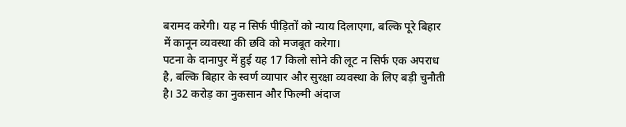बरामद करेगी। यह न सिर्फ पीड़ितों को न्याय दिलाएगा, बल्कि पूरे बिहार में कानून व्यवस्था की छवि को मजबूत करेगा।
पटना के दानापुर में हुई यह 17 किलो सोने की लूट न सिर्फ एक अपराध है, बल्कि बिहार के स्वर्ण व्यापार और सुरक्षा व्यवस्था के लिए बड़ी चुनौती है। 32 करोड़ का नुकसान और फिल्मी अंदाज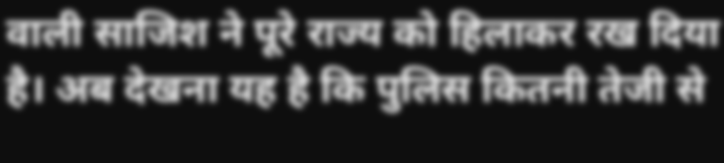वाली साजिश ने पूरे राज्य को हिलाकर रख दिया है। अब देखना यह है कि पुलिस कितनी तेजी से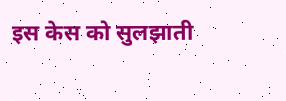इस केस को सुलझाती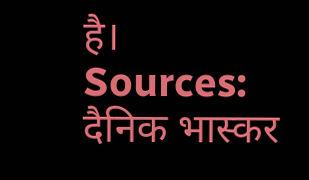है।
Sources: दैनिक भास्कर